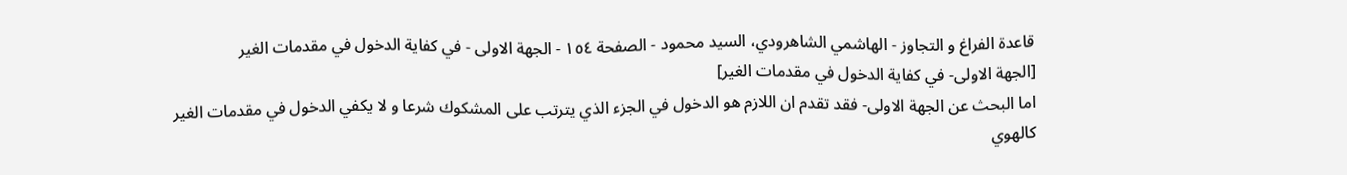قاعدة الفراغ و التجاوز - الهاشمي الشاهرودي، السيد محمود - الصفحة ١٥٤ - الجهة الاولى - في كفاية الدخول في مقدمات الغير
[الجهة الاولى- في كفاية الدخول في مقدمات الغير]
اما البحث عن الجهة الاولى- فقد تقدم ان اللازم هو الدخول في الجزء الذي يترتب على المشكوك شرعا و لا يكفي الدخول في مقدمات الغير كالهوي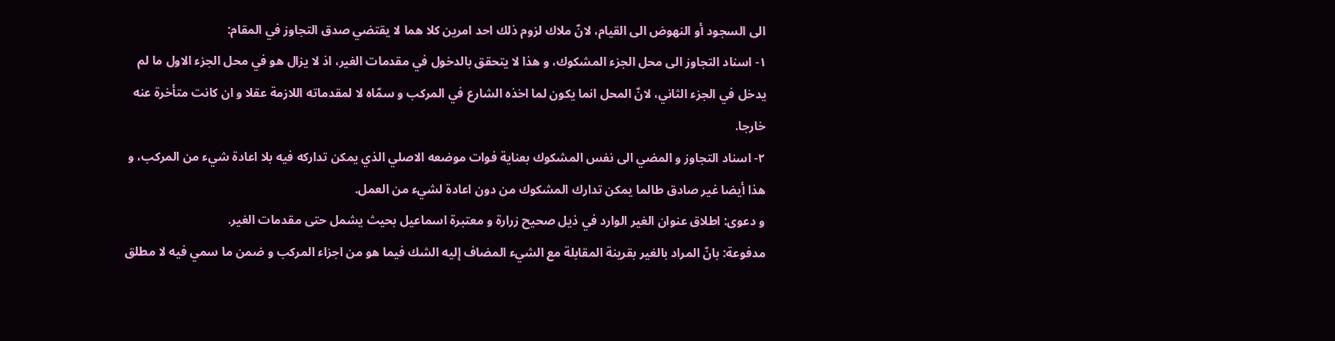الى السجود أو النهوض الى القيام، لانّ ملاك لزوم ذلك احد امرين كلا هما لا يقتضي صدق التجاوز في المقام:
١- اسناد التجاوز الى محل الجزء المشكوك، و هذا لا يتحقق بالدخول في مقدمات الغير، اذ لا يزال هو في محل الجزء الاول ما لم يدخل في الجزء الثاني، لانّ المحل انما يكون لما اخذه الشارع في المركب و سمّاه لا لمقدماته اللازمة عقلا و ان كانت متأخرة عنه خارجا.
٢- اسناد التجاوز و المضي الى نفس المشكوك بعناية فوات موضعه الاصلي الذي يمكن تداركه فيه بلا اعادة شيء من المركب، و هذا أيضا غير صادق طالما يمكن تدارك المشكوك من دون اعادة لشيء من العمل.
و دعوى: اطلاق عنوان الغير الوارد في ذيل صحيح زرارة و معتبرة اسماعيل بحيث يشمل حتى مقدمات الغير.
مدفوعة: بانّ المراد بالغير بقرينة المقابلة مع الشيء المضاف إليه الشك فيما هو من اجزاء المركب و ضمن ما سمي فيه لا مطلق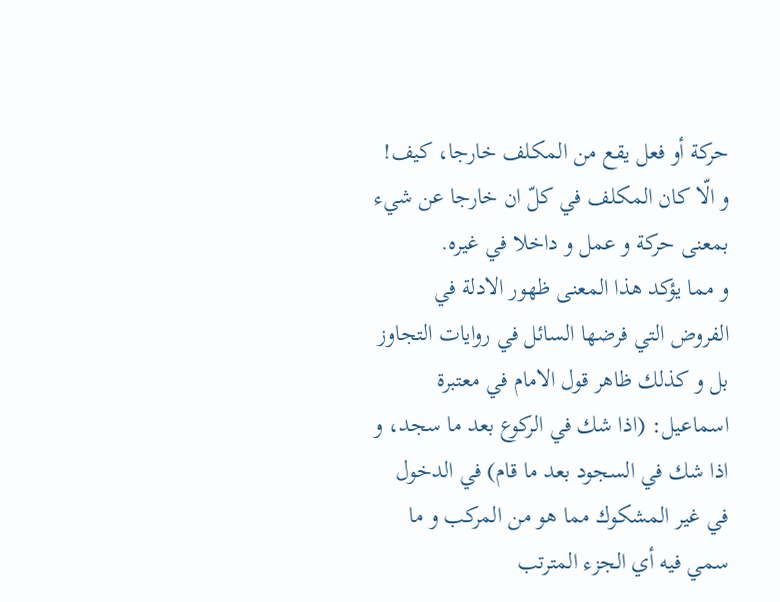حركة أو فعل يقع من المكلف خارجا، كيف! و الّا كان المكلف في كلّ ان خارجا عن شيء بمعنى حركة و عمل و داخلا في غيره.
و مما يؤكد هذا المعنى ظهور الادلة في الفروض التي فرضها السائل في روايات التجاوز بل و كذلك ظاهر قول الامام في معتبرة اسماعيل: (اذا شك في الركوع بعد ما سجد، و اذا شك في السجود بعد ما قام) في الدخول في غير المشكوك مما هو من المركب و ما سمي فيه أي الجزء المترتب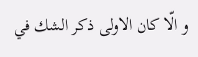و الّا كان الاولى ذكر الشك في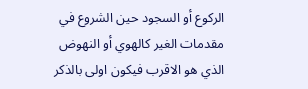الركوع أو السجود حين الشروع في مقدمات الغير كالهوي أو النهوض الذي هو الاقرب فيكون اولى بالذكر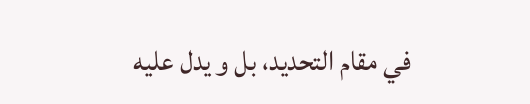في مقام التحديد، بل و يدل عليه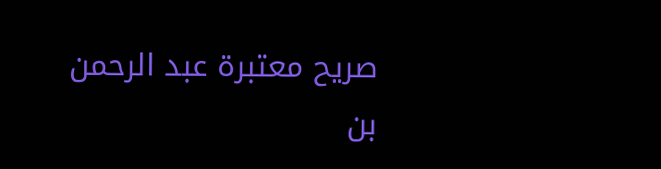صريح معتبرة عبد الرحمن بن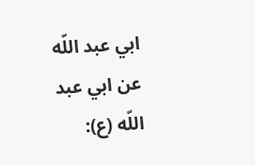ابي عبد اللّه عن ابي عبد اللّه (ع):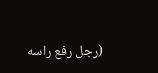(رجل رفع راسه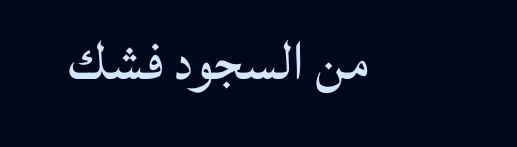من السجود فشك